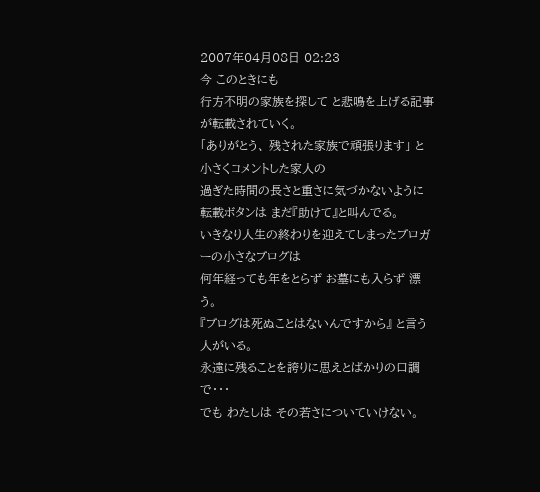2007年04月08日 02:23
今 このときにも
行方不明の家族を探して と悲鳴を上げる記事が転載されていく。
「ありがとう、 残された家族で頑張ります」 と
小さくコメントした家人の
過ぎた時間の長さと重さに気づかないように
転載ボタンは まだ『助けて』と叫んでる。
いきなり人生の終わりを迎えてしまったブロガーの小さなブログは
何年経っても年をとらず お墓にも入らず 漂う。
『ブログは死ぬことはないんですから』 と言う人がいる。
永遠に残ることを誇りに思えとばかりの口調で・・・
でも わたしは その若さについていけない。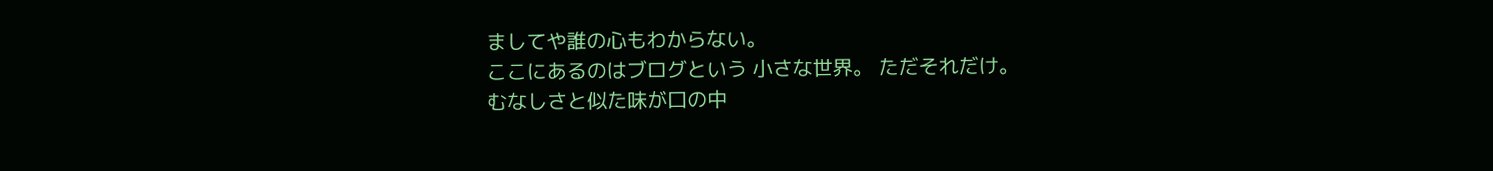ましてや誰の心もわからない。
ここにあるのはブログという 小さな世界。 ただそれだけ。
むなしさと似た味が口の中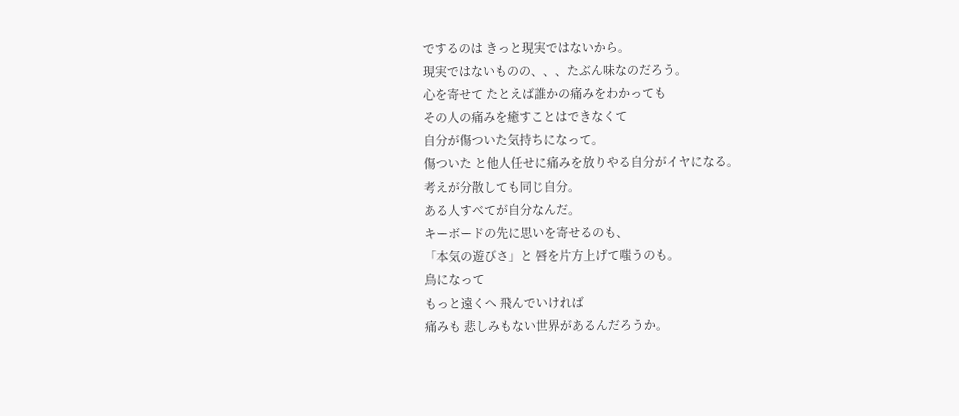でするのは きっと現実ではないから。
現実ではないものの、、、たぶん味なのだろう。
心を寄せて たとえば誰かの痛みをわかっても
その人の痛みを癒すことはできなくて
自分が傷ついた気持ちになって。
傷ついた と他人任せに痛みを放りやる自分がイヤになる。
考えが分散しても同じ自分。
ある人すべてが自分なんだ。
キーボードの先に思いを寄せるのも、
「本気の遊びさ」と 唇を片方上げて嗤うのも。
鳥になって
もっと遠くへ 飛んでいければ
痛みも 悲しみもない世界があるんだろうか。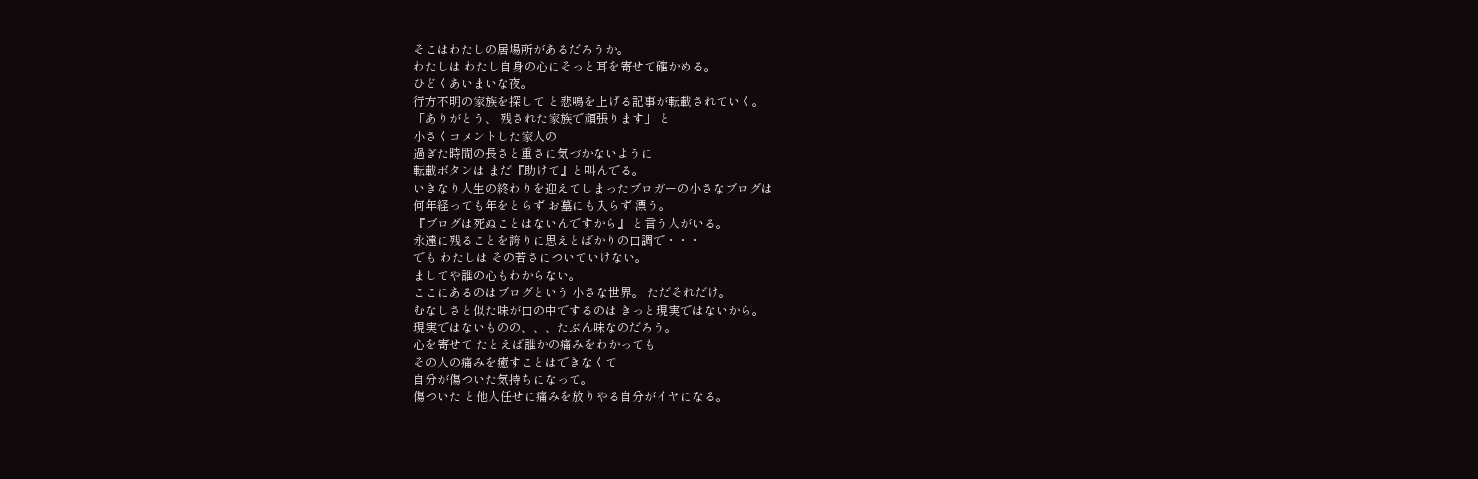そこはわたしの居場所があるだろうか。
わたしは わたし自身の心にそっと耳を寄せて確かめる。
ひどくあいまいな夜。
行方不明の家族を探して と悲鳴を上げる記事が転載されていく。
「ありがとう、 残された家族で頑張ります」 と
小さくコメントした家人の
過ぎた時間の長さと重さに気づかないように
転載ボタンは まだ『助けて』と叫んでる。
いきなり人生の終わりを迎えてしまったブロガーの小さなブログは
何年経っても年をとらず お墓にも入らず 漂う。
『ブログは死ぬことはないんですから』 と言う人がいる。
永遠に残ることを誇りに思えとばかりの口調で・・・
でも わたしは その若さについていけない。
ましてや誰の心もわからない。
ここにあるのはブログという 小さな世界。 ただそれだけ。
むなしさと似た味が口の中でするのは きっと現実ではないから。
現実ではないものの、、、たぶん味なのだろう。
心を寄せて たとえば誰かの痛みをわかっても
その人の痛みを癒すことはできなくて
自分が傷ついた気持ちになって。
傷ついた と他人任せに痛みを放りやる自分がイヤになる。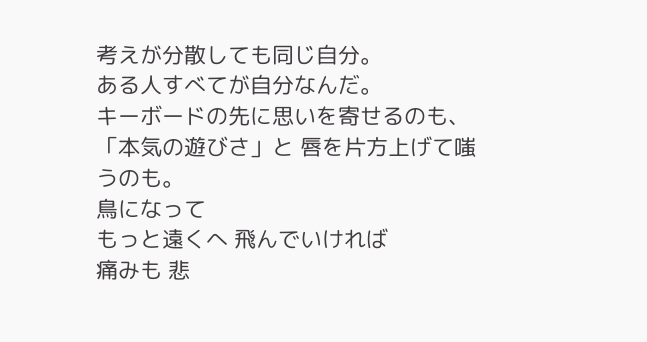考えが分散しても同じ自分。
ある人すべてが自分なんだ。
キーボードの先に思いを寄せるのも、
「本気の遊びさ」と 唇を片方上げて嗤うのも。
鳥になって
もっと遠くへ 飛んでいければ
痛みも 悲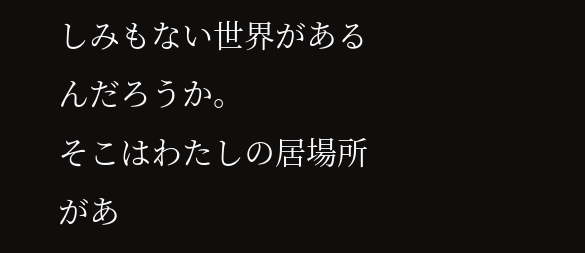しみもない世界があるんだろうか。
そこはわたしの居場所があ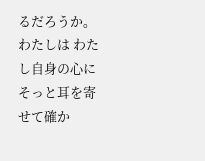るだろうか。
わたしは わたし自身の心にそっと耳を寄せて確か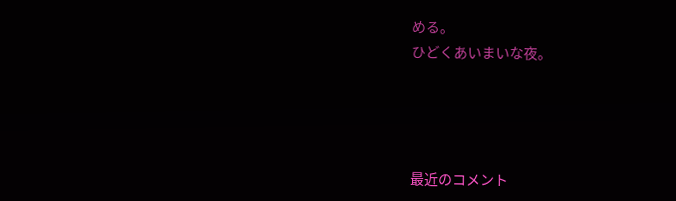める。
ひどくあいまいな夜。




最近のコメント